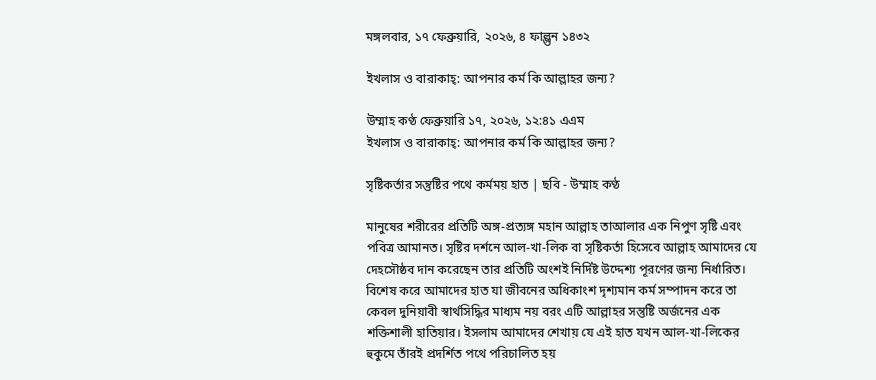মঙ্গলবার, ১৭ ফেব্রুয়ারি, ২০২৬, ৪ ফাল্গুন ১৪৩২

ইখলাস ও বারাকাহ্: আপনার কর্ম কি আল্লাহর জন্য?

উম্মাহ কণ্ঠ ফেব্রুয়ারি ১৭, ২০২৬, ১২:৪১ এএম
ইখলাস ও বারাকাহ্: আপনার কর্ম কি আল্লাহর জন্য?

সৃষ্টিকর্তার সন্তুষ্টির পথে কর্মময় হাত | ছবি - উম্মাহ কণ্ঠ

মানুষের শরীরের প্রতিটি অঙ্গ-প্রত্যঙ্গ মহান আল্লাহ তাআলার এক নিপুণ সৃষ্টি এবং পবিত্র আমানত। সৃষ্টির দর্শনে আল-খা-লিক বা সৃষ্টিকর্তা হিসেবে আল্লাহ আমাদের যে দেহসৌষ্ঠব দান করেছেন তার প্রতিটি অংশই নির্দিষ্ট উদ্দেশ্য পূরণের জন্য নির্ধারিত। বিশেষ করে আমাদের হাত যা জীবনের অধিকাংশ দৃশ্যমান কর্ম সম্পাদন করে তা কেবল দুনিয়াবী স্বার্থসিদ্ধির মাধ্যম নয় বরং এটি আল্লাহর সন্তুষ্টি অর্জনের এক শক্তিশালী হাতিয়ার। ইসলাম আমাদের শেখায় যে এই হাত যখন আল-খা-লিকের হুকুমে তাঁরই প্রদর্শিত পথে পরিচালিত হয়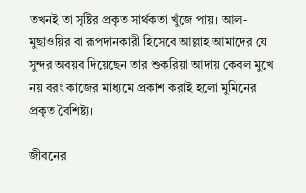তখনই তা সৃষ্টির প্রকৃত সার্থকতা খুঁজে পায়। আল-মুছাওয়ির বা রূপদানকারী হিসেবে আল্লাহ আমাদের যে সুন্দর অবয়ব দিয়েছেন তার শুকরিয়া আদায় কেবল মুখে নয় বরং কাজের মাধ্যমে প্রকাশ করাই হলো মুমিনের প্রকৃত বৈশিষ্ট্য।

জীবনের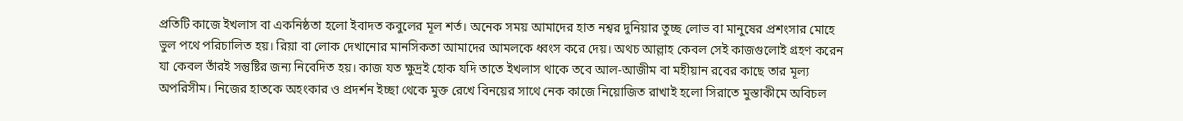প্রতিটি কাজে ইখলাস বা একনিষ্ঠতা হলো ইবাদত কবুলের মূল শর্ত। অনেক সময় আমাদের হাত নশ্বর দুনিয়ার তুচ্ছ লোভ বা মানুষের প্রশংসার মোহে ভুল পথে পরিচালিত হয়। রিয়া বা লোক দেখানোর মানসিকতা আমাদের আমলকে ধ্বংস করে দেয়। অথচ আল্লাহ কেবল সেই কাজগুলোই গ্রহণ করেন যা কেবল তাঁরই সন্তুষ্টির জন্য নিবেদিত হয়। কাজ যত ক্ষুদ্রই হোক যদি তাতে ইখলাস থাকে তবে আল-আজীম বা মহীয়ান রবের কাছে তার মূল্য অপরিসীম। নিজের হাতকে অহংকার ও প্রদর্শন ইচ্ছা থেকে মুক্ত রেখে বিনয়ের সাথে নেক কাজে নিয়োজিত রাখাই হলো সিরাতে মুস্তাকীমে অবিচল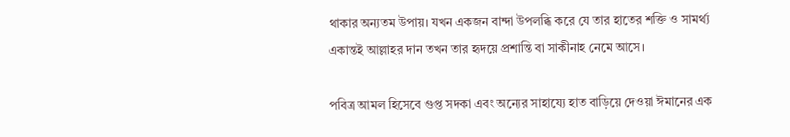থাকার অন্যতম উপায়। যখন একজন বান্দা উপলব্ধি করে যে তার হাতের শক্তি ও সামর্থ্য একান্তই আল্লাহর দান তখন তার হৃদয়ে প্রশান্তি বা সাকীনাহ নেমে আসে।

পবিত্র আমল হিসেবে গুপ্ত সদকা এবং অন্যের সাহায্যে হাত বাড়িয়ে দেওয়া ঈমানের এক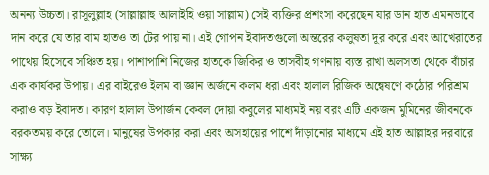অনন্য উচ্চতা। রাসূলুল্লাহ (সাল্লাল্লাহু আলাইহি ওয়া সাল্লাম) সেই ব্যক্তির প্রশংসা করেছেন যার ডান হাত এমনভাবে দান করে যে তার বাম হাতও তা টের পায় না। এই গোপন ইবাদতগুলো অন্তরের কলুষতা দূর করে এবং আখেরাতের পাথেয় হিসেবে সঞ্চিত হয়। পাশাপাশি নিজের হাতকে জিকির ও তাসবীহ গণনায় ব্যস্ত রাখা অলসতা থেকে বাঁচার এক কার্যকর উপায়। এর বাইরেও ইলম বা জ্ঞান অর্জনে কলম ধরা এবং হালাল রিজিক অন্বেষণে কঠোর পরিশ্রম করাও বড় ইবাদত। কারণ হালাল উপার্জন কেবল দোয়া কবুলের মাধ্যমই নয় বরং এটি একজন মুমিনের জীবনকে বরকতময় করে তোলে। মানুষের উপকার করা এবং অসহায়ের পাশে দাঁড়ানোর মাধ্যমে এই হাত আল্লাহর দরবারে সাক্ষ্য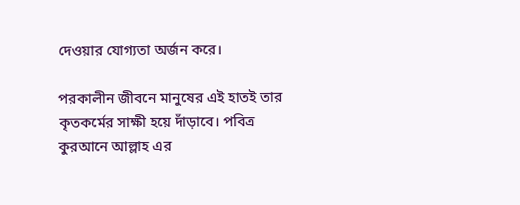দেওয়ার যোগ্যতা অর্জন করে।

পরকালীন জীবনে মানুষের এই হাতই তার কৃতকর্মের সাক্ষী হয়ে দাঁড়াবে। পবিত্র কুরআনে আল্লাহ এর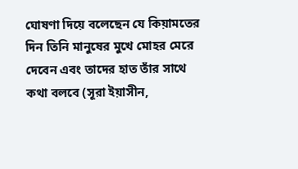ঘোষণা দিয়ে বলেছেন যে কিয়ামতের দিন তিনি মানুষের মুখে মোহর মেরে দেবেন এবং তাদের হাত তাঁর সাথে কথা বলবে (সূরা ইয়াসীন,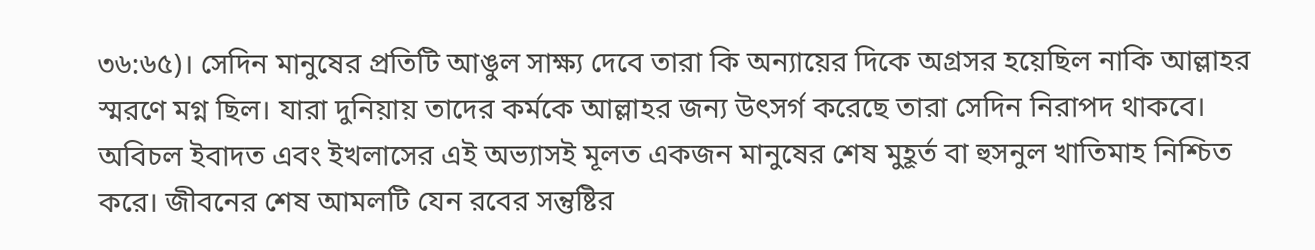৩৬:৬৫)। সেদিন মানুষের প্রতিটি আঙুল সাক্ষ্য দেবে তারা কি অন্যায়ের দিকে অগ্রসর হয়েছিল নাকি আল্লাহর স্মরণে মগ্ন ছিল। যারা দুনিয়ায় তাদের কর্মকে আল্লাহর জন্য উৎসর্গ করেছে তারা সেদিন নিরাপদ থাকবে। অবিচল ইবাদত এবং ইখলাসের এই অভ্যাসই মূলত একজন মানুষের শেষ মুহূর্ত বা হুসনুল খাতিমাহ নিশ্চিত করে। জীবনের শেষ আমলটি যেন রবের সন্তুষ্টির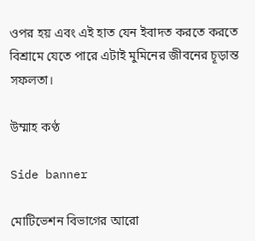ওপর হয় এবং এই হাত যেন ইবাদত করতে করতে বিশ্রামে যেতে পারে এটাই মুমিনের জীবনের চূড়ান্ত সফলতা।

উম্মাহ কণ্ঠ

Side banner

মোটিভেশন বিভাগের আরো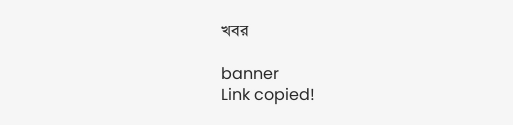খবর

banner
Link copied!